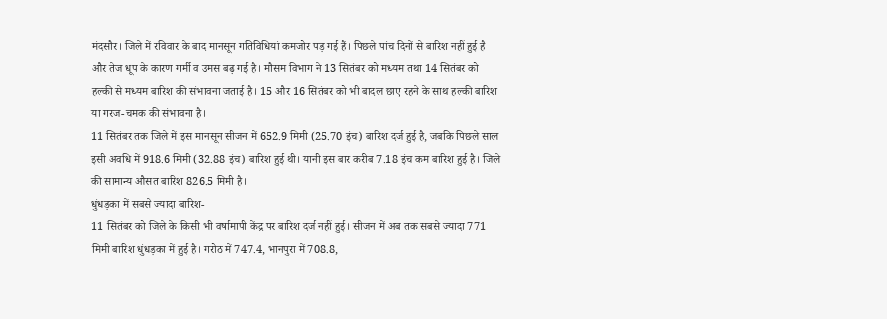मंदसौर। जिले में रविवार के बाद मानसून गतिविधियां कमजोर पड़ गई हैं। पिछले पांच दिनों से बारिश नहीं हुई है और तेज धूप के कारण गर्मी व उमस बढ़ गई है। मौसम विभाग ने 13 सितंबर को मध्यम तथा 14 सितंबर को हल्की से मध्यम बारिश की संभावना जताई है। 15 और 16 सितंबर को भी बादल छाए रहने के साथ हल्की बारिश या गरज-चमक की संभावना है।
11 सितंबर तक जिले में इस मानसून सीजन में 652.9 मिमी (25.70 इंच) बारिश दर्ज हुई है, जबकि पिछले साल इसी अवधि में 918.6 मिमी (32.88 इंच) बारिश हुई थी। यानी इस बार करीब 7.18 इंच कम बारिश हुई है। जिले की सामान्य औसत बारिश 826.5 मिमी है।
धुंधड़का में सबसे ज्यादा बारिश-
11 सितंबर को जिले के किसी भी वर्षामापी केंद्र पर बारिश दर्ज नहीं हुई। सीजन में अब तक सबसे ज्यादा 771 मिमी बारिश धुंधड़का में हुई है। गरोठ में 747.4, भानपुरा में 708.8,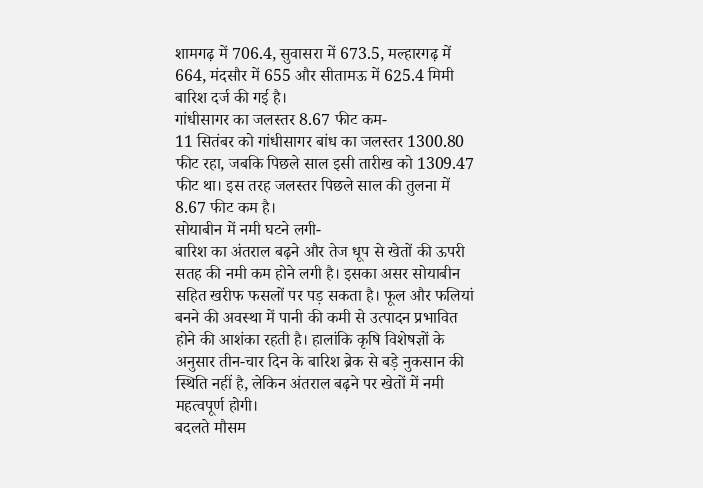शामगढ़ में 706.4, सुवासरा में 673.5, मल्हारगढ़ में 664, मंदसौर में 655 और सीतामऊ में 625.4 मिमी बारिश दर्ज की गई है।
गांधीसागर का जलस्तर 8.67 फीट कम-
11 सितंबर को गांधीसागर बांध का जलस्तर 1300.80 फीट रहा, जबकि पिछले साल इसी तारीख को 1309.47 फीट था। इस तरह जलस्तर पिछले साल की तुलना में 8.67 फीट कम है।
सोयाबीन में नमी घटने लगी-
बारिश का अंतराल बढ़ने और तेज धूप से खेतों की ऊपरी सतह की नमी कम होने लगी है। इसका असर सोयाबीन सहित खरीफ फसलों पर पड़ सकता है। फूल और फलियां बनने की अवस्था में पानी की कमी से उत्पादन प्रभावित होने की आशंका रहती है। हालांकि कृषि विशेषज्ञों के अनुसार तीन-चार दिन के बारिश ब्रेक से बड़े नुकसान की स्थिति नहीं है, लेकिन अंतराल बढ़ने पर खेतों में नमी महत्वपूर्ण होगी।
बदलते मौसम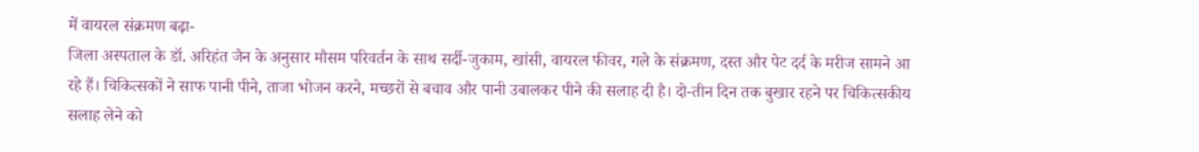में वायरल संक्रमण बढ़ा-
जिला अस्पताल के डॉ. अरिहंत जैन के अनुसार मौसम परिवर्तन के साथ सर्दी-जुकाम, खांसी, वायरल फीवर, गले के संक्रमण, दस्त और पेट दर्द के मरीज सामने आ रहे हैं। चिकित्सकों ने साफ पानी पीने, ताजा भोजन करने, मच्छरों से बचाव और पानी उबालकर पीने की सलाह दी है। दो-तीन दिन तक बुखार रहने पर चिकित्सकीय सलाह लेने को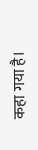कहा गया है।